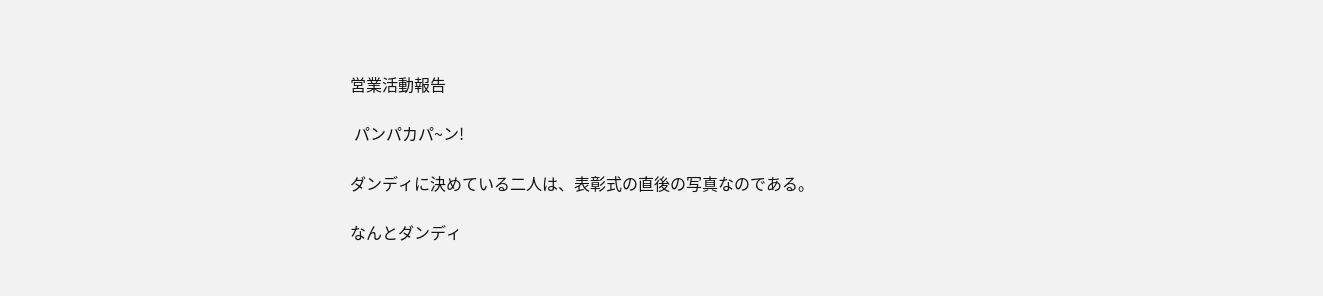営業活動報告

 パンパカパ~ン!

ダンディに決めている二人は、表彰式の直後の写真なのである。

なんとダンディ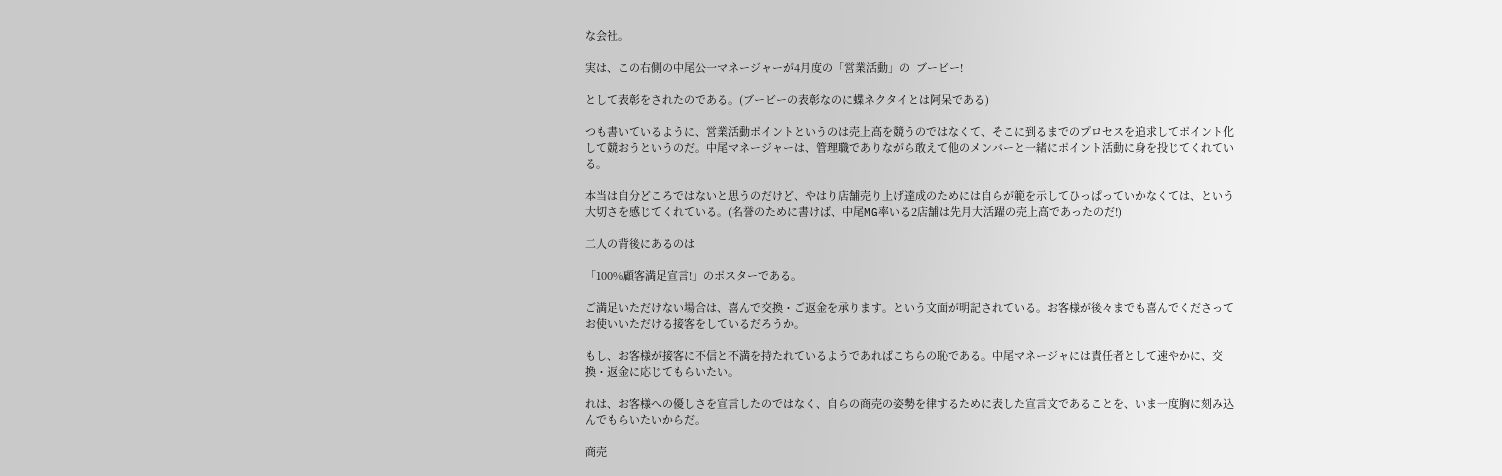な会社。

実は、この右側の中尾公一マネージャーが4月度の「営業活動」の  ブービー!

として表彰をされたのである。(ブービーの表彰なのに蝶ネクタイとは阿呆である)

つも書いているように、営業活動ポイントというのは売上高を競うのではなくて、そこに到るまでのプロセスを追求してポイント化して競おうというのだ。中尾マネージャーは、管理職でありながら敢えて他のメンバーと一緒にポイント活動に身を投じてくれている。

本当は自分どころではないと思うのだけど、やはり店舗売り上げ達成のためには自らが範を示してひっぱっていかなくては、という大切さを感じてくれている。(名誉のために書けば、中尾MG率いる2店舗は先月大活躍の売上高であったのだ!)

二人の背後にあるのは

「100%顧客満足宣言!」のポスターである。

ご満足いただけない場合は、喜んで交換・ご返金を承ります。という文面が明記されている。お客様が後々までも喜んでくださってお使いいただける接客をしているだろうか。

もし、お客様が接客に不信と不満を持たれているようであればこちらの恥である。中尾マネージャには責任者として速やかに、交換・返金に応じてもらいたい。

れは、お客様への優しさを宣言したのではなく、自らの商売の姿勢を律するために表した宣言文であることを、いま一度胸に刻み込んでもらいたいからだ。

商売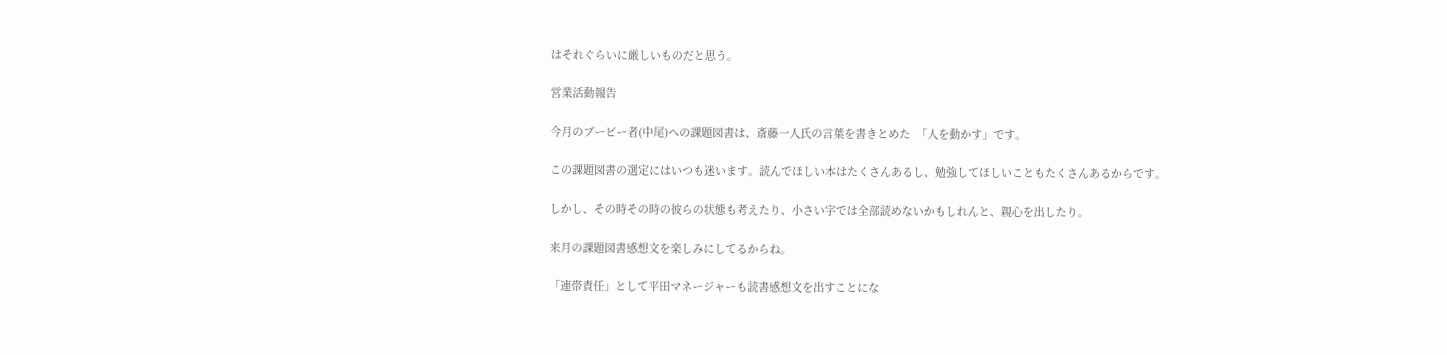はそれぐらいに厳しいものだと思う。

営業活動報告

今月のブービー者(中尾)への課題図書は、斎藤一人氏の言葉を書きとめた  「人を動かす」です。

この課題図書の選定にはいつも迷います。読んでほしい本はたくさんあるし、勉強してほしいこともたくさんあるからです。

しかし、その時その時の彼らの状態も考えたり、小さい字では全部読めないかもしれんと、親心を出したり。

来月の課題図書感想文を楽しみにしてるからね。

「連帯責任」として平田マネージャーも読書感想文を出すことにな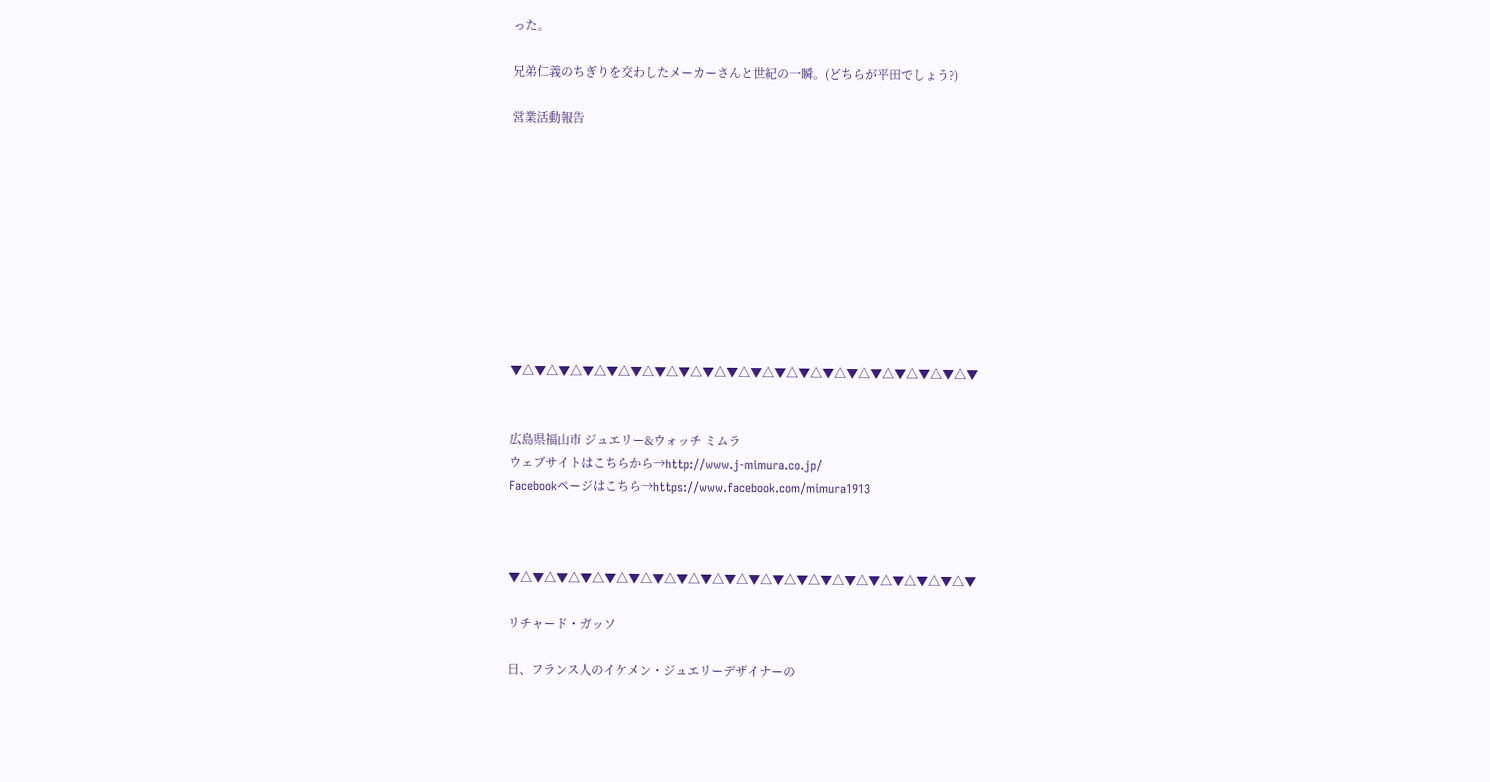った。

兄弟仁義のちぎりを交わしたメーカーさんと世紀の一瞬。(どちらが平田でしょう?)

営業活動報告










▼△▼△▼△▼△▼△▼△▼△▼△▼△▼△▼△▼△▼△▼△▼△▼△▼△▼△▼△▼


広島県福山市 ジュエリー&ウォッチ ミムラ
ウェブサイトはこちらから→http://www.j-mimura.co.jp/
Facebookページはこちら→https://www.facebook.com/mimura1913



▼△▼△▼△▼△▼△▼△▼△▼△▼△▼△▼△▼△▼△▼△▼△▼△▼△▼△▼△▼

リチャード・ガッソ

日、フランス人のイケメン・ジュエリーデザイナーの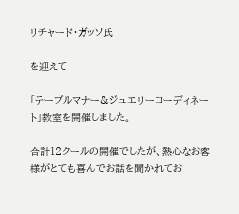リチャード・ガッソ氏

を迎えて

「テーブルマナー&ジュエリーコーディネート」教室を開催しました。

合計12クールの開催でしたが、熱心なお客様がとても喜んでお話を聞かれてお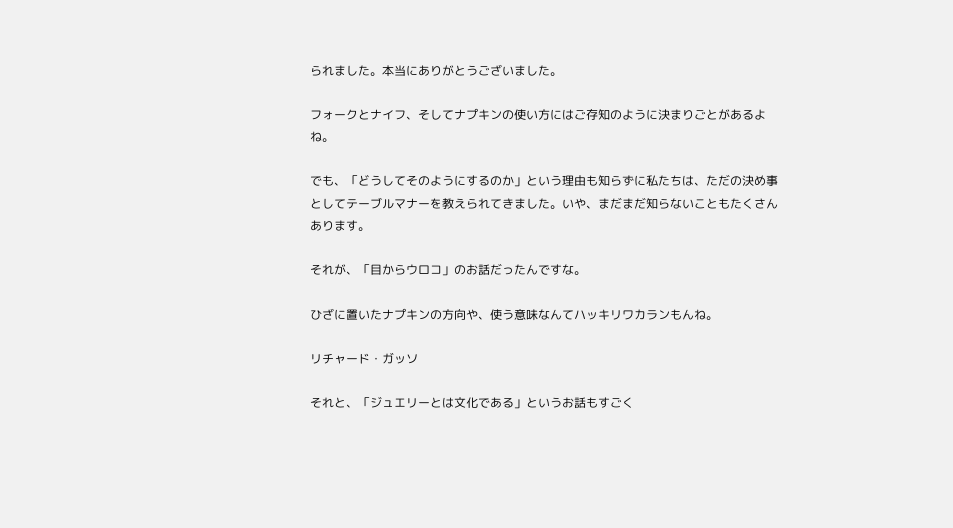られました。本当にありがとうございました。

フォークとナイフ、そしてナプキンの使い方にはご存知のように決まりごとがあるよね。

でも、「どうしてそのようにするのか」という理由も知らずに私たちは、ただの決め事としてテーブルマナーを教えられてきました。いや、まだまだ知らないこともたくさんあります。

それが、「目からウロコ」のお話だったんですな。

ひざに置いたナプキンの方向や、使う意味なんてハッキリワカランもんね。

リチャード・ガッソ

それと、「ジュエリーとは文化である」というお話もすごく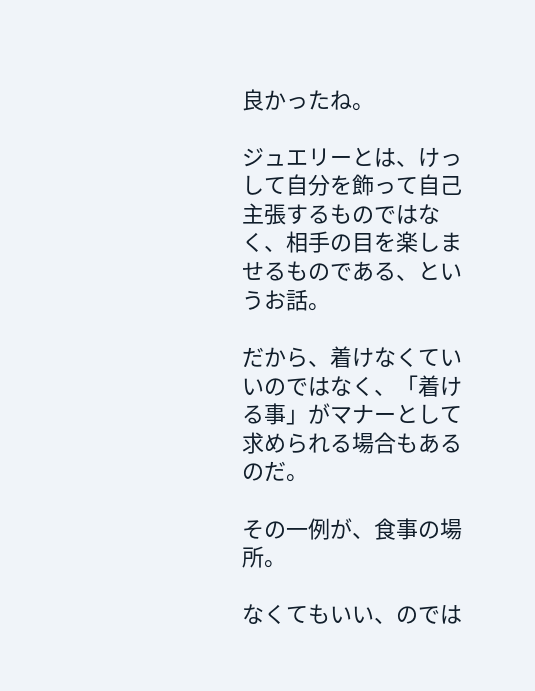良かったね。

ジュエリーとは、けっして自分を飾って自己主張するものではなく、相手の目を楽しませるものである、というお話。

だから、着けなくていいのではなく、「着ける事」がマナーとして求められる場合もあるのだ。

その一例が、食事の場所。

なくてもいい、のでは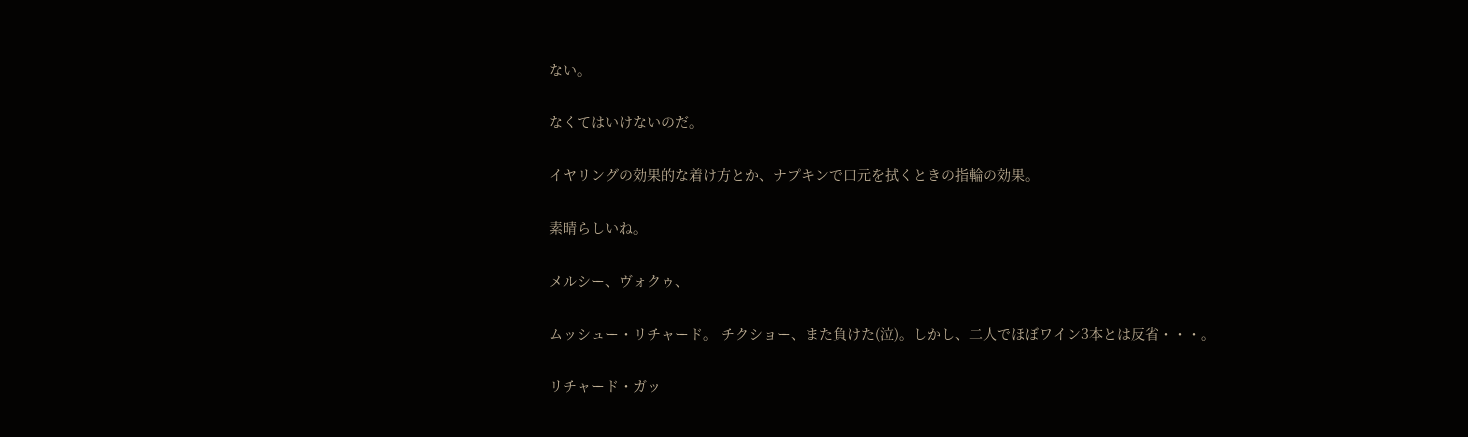ない。

なくてはいけないのだ。

イヤリングの効果的な着け方とか、ナプキンで口元を拭くときの指輪の効果。

素晴らしいね。

メルシー、ヴォクゥ、

ムッシュー・リチャード。 チクショー、また負けた(泣)。しかし、二人でほぼワイン3本とは反省・・・。

リチャード・ガッ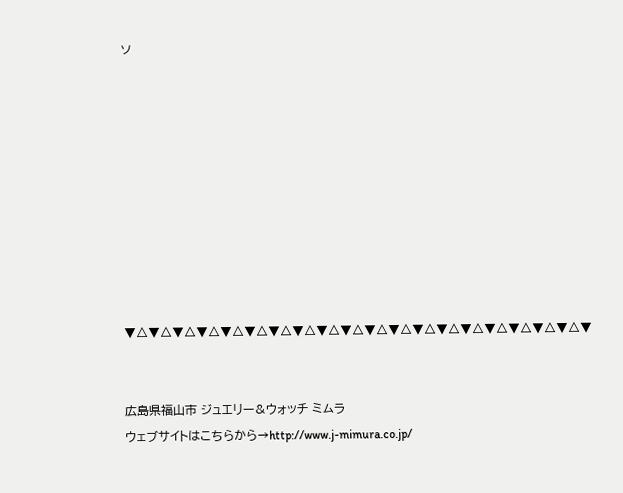ソ










▼△▼△▼△▼△▼△▼△▼△▼△▼△▼△▼△▼△▼△▼△▼△▼△▼△▼△▼△▼


広島県福山市 ジュエリー&ウォッチ ミムラ
ウェブサイトはこちらから→http://www.j-mimura.co.jp/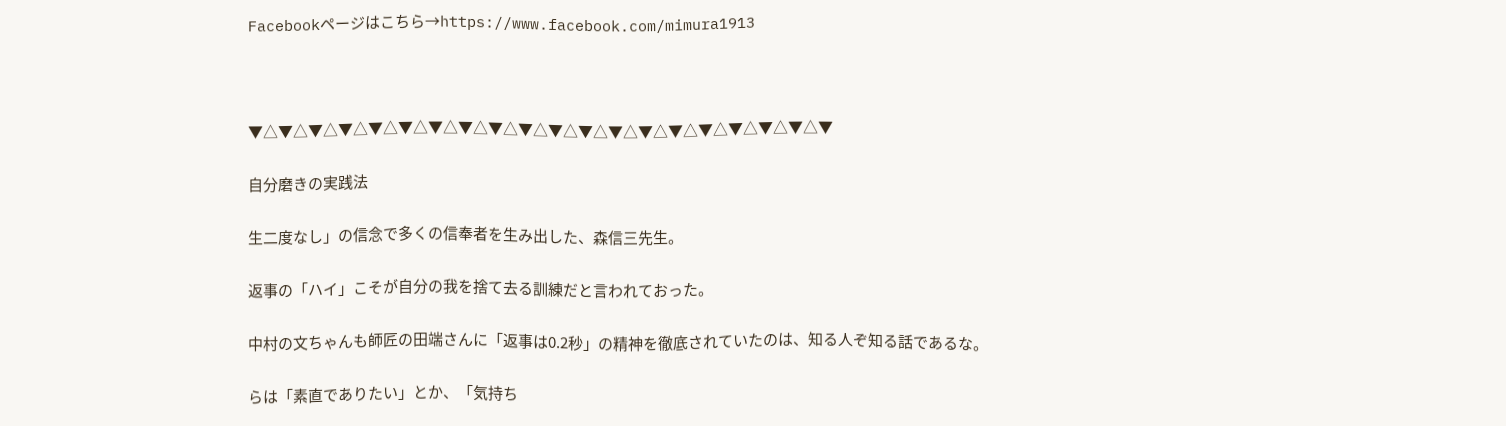Facebookページはこちら→https://www.facebook.com/mimura1913



▼△▼△▼△▼△▼△▼△▼△▼△▼△▼△▼△▼△▼△▼△▼△▼△▼△▼△▼△▼

自分磨きの実践法

生二度なし」の信念で多くの信奉者を生み出した、森信三先生。

返事の「ハイ」こそが自分の我を捨て去る訓練だと言われておった。

中村の文ちゃんも師匠の田端さんに「返事は0.2秒」の精神を徹底されていたのは、知る人ぞ知る話であるな。

らは「素直でありたい」とか、「気持ち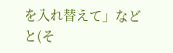を入れ替えて」などと(そ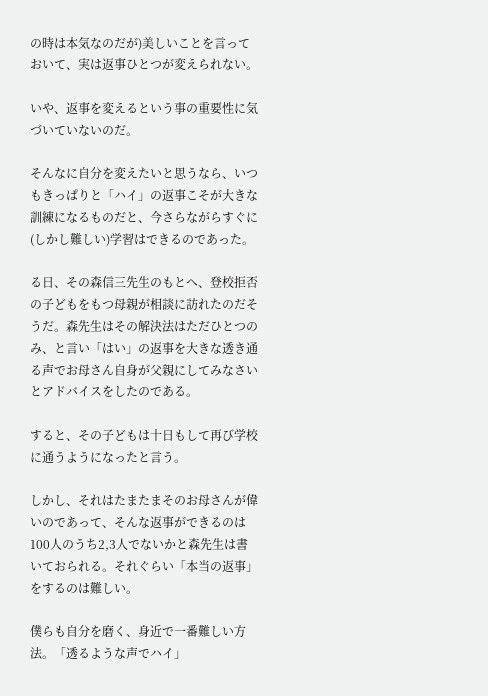の時は本気なのだが)美しいことを言っておいて、実は返事ひとつが変えられない。

いや、返事を変えるという事の重要性に気づいていないのだ。

そんなに自分を変えたいと思うなら、いつもきっぱりと「ハイ」の返事こそが大きな訓練になるものだと、今さらながらすぐに(しかし難しい)学習はできるのであった。

る日、その森信三先生のもとへ、登校拒否の子どもをもつ母親が相談に訪れたのだそうだ。森先生はその解決法はただひとつのみ、と言い「はい」の返事を大きな透き通る声でお母さん自身が父親にしてみなさいとアドバイスをしたのである。

すると、その子どもは十日もして再び学校に通うようになったと言う。

しかし、それはたまたまそのお母さんが偉いのであって、そんな返事ができるのは100人のうち2,3人でないかと森先生は書いておられる。それぐらい「本当の返事」をするのは難しい。

僕らも自分を磨く、身近で一番難しい方法。「透るような声でハイ」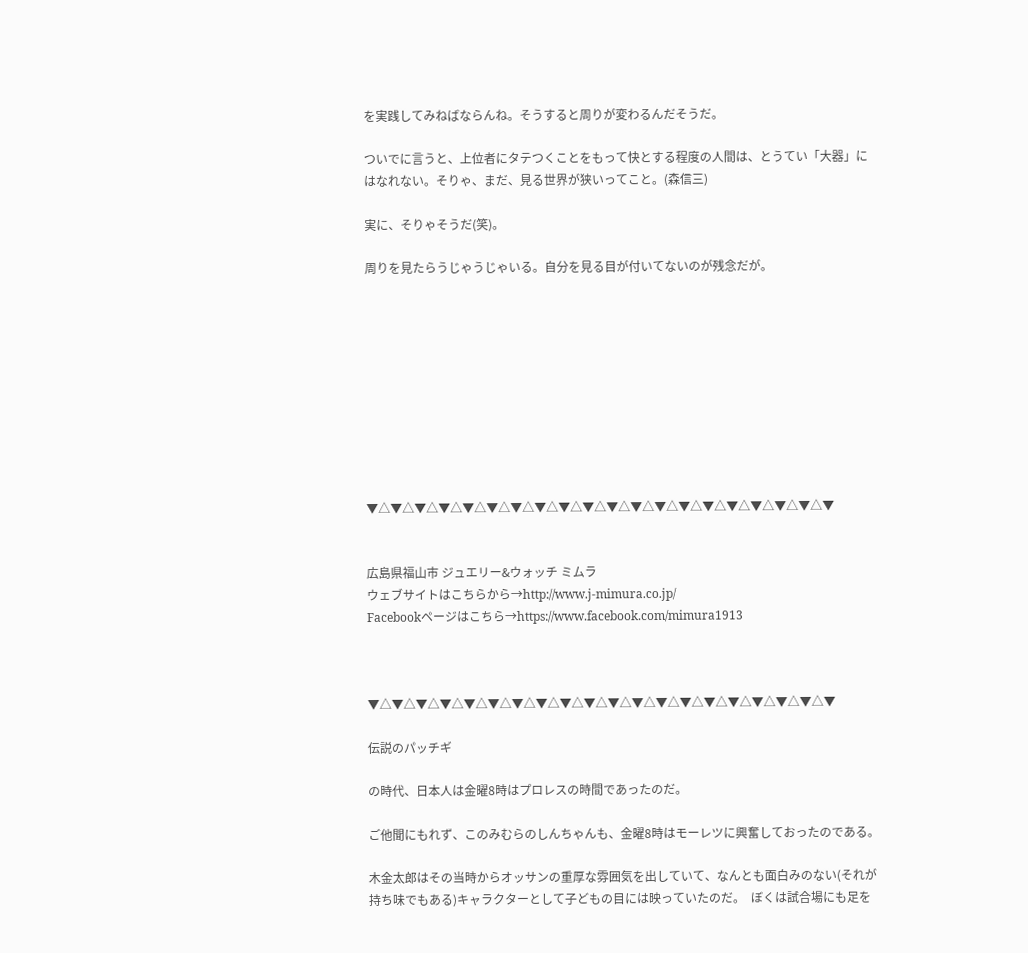を実践してみねばならんね。そうすると周りが変わるんだそうだ。

ついでに言うと、上位者にタテつくことをもって快とする程度の人間は、とうてい「大器」にはなれない。そりゃ、まだ、見る世界が狭いってこと。(森信三)

実に、そりゃそうだ(笑)。

周りを見たらうじゃうじゃいる。自分を見る目が付いてないのが残念だが。










▼△▼△▼△▼△▼△▼△▼△▼△▼△▼△▼△▼△▼△▼△▼△▼△▼△▼△▼△▼


広島県福山市 ジュエリー&ウォッチ ミムラ
ウェブサイトはこちらから→http://www.j-mimura.co.jp/
Facebookページはこちら→https://www.facebook.com/mimura1913



▼△▼△▼△▼△▼△▼△▼△▼△▼△▼△▼△▼△▼△▼△▼△▼△▼△▼△▼△▼

伝説のパッチギ

の時代、日本人は金曜8時はプロレスの時間であったのだ。

ご他聞にもれず、このみむらのしんちゃんも、金曜8時はモーレツに興奮しておったのである。

木金太郎はその当時からオッサンの重厚な雰囲気を出していて、なんとも面白みのない(それが持ち味でもある)キャラクターとして子どもの目には映っていたのだ。  ぼくは試合場にも足を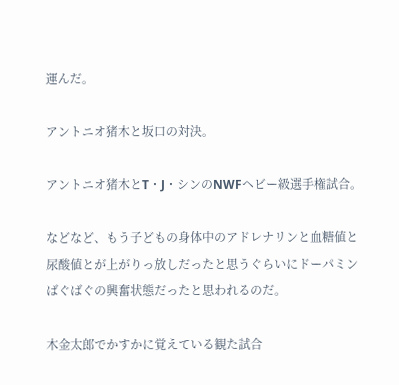運んだ。

アントニオ猪木と坂口の対決。

アントニオ猪木とT・J・シンのNWFヘビー級選手権試合。

などなど、もう子どもの身体中のアドレナリンと血糖値と尿酸値とが上がりっ放しだったと思うぐらいにドーパミンばぐばぐの興奮状態だったと思われるのだ。

木金太郎でかすかに覚えている観た試合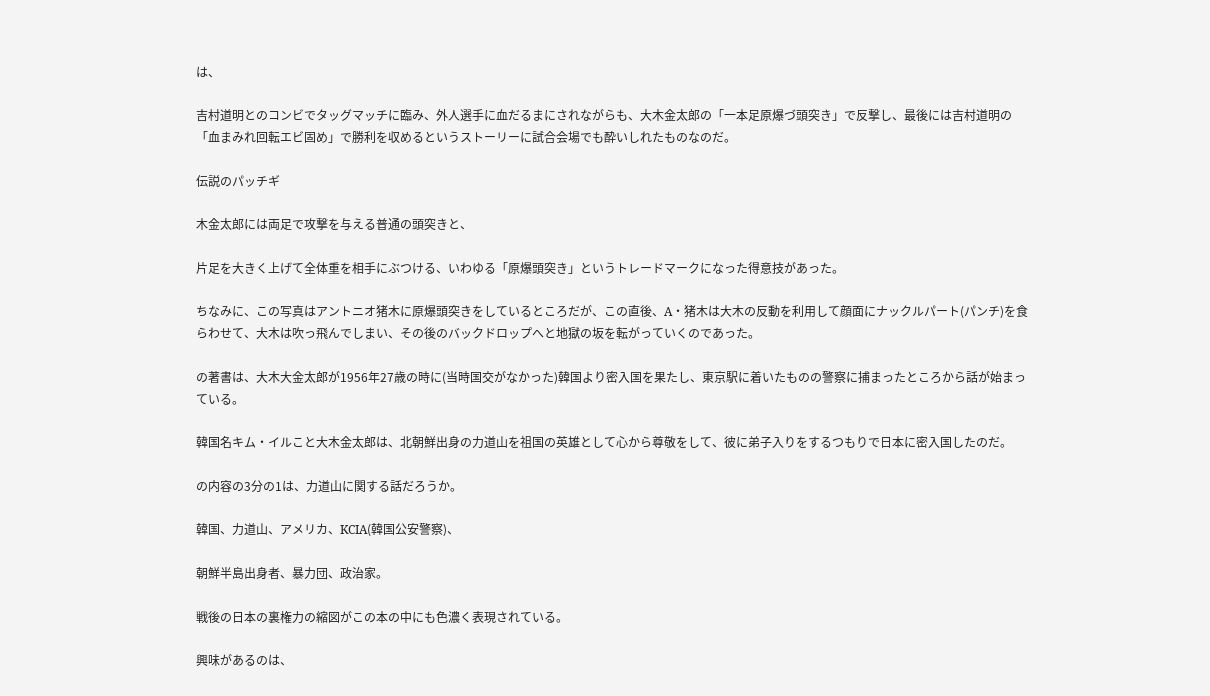は、

吉村道明とのコンビでタッグマッチに臨み、外人選手に血だるまにされながらも、大木金太郎の「一本足原爆づ頭突き」で反撃し、最後には吉村道明の「血まみれ回転エビ固め」で勝利を収めるというストーリーに試合会場でも酔いしれたものなのだ。

伝説のパッチギ

木金太郎には両足で攻撃を与える普通の頭突きと、

片足を大きく上げて全体重を相手にぶつける、いわゆる「原爆頭突き」というトレードマークになった得意技があった。

ちなみに、この写真はアントニオ猪木に原爆頭突きをしているところだが、この直後、A・猪木は大木の反動を利用して顔面にナックルパート(パンチ)を食らわせて、大木は吹っ飛んでしまい、その後のバックドロップへと地獄の坂を転がっていくのであった。

の著書は、大木大金太郎が1956年27歳の時に(当時国交がなかった)韓国より密入国を果たし、東京駅に着いたものの警察に捕まったところから話が始まっている。

韓国名キム・イルこと大木金太郎は、北朝鮮出身の力道山を祖国の英雄として心から尊敬をして、彼に弟子入りをするつもりで日本に密入国したのだ。

の内容の3分の1は、力道山に関する話だろうか。

韓国、力道山、アメリカ、KCIA(韓国公安警察)、

朝鮮半島出身者、暴力団、政治家。

戦後の日本の裏権力の縮図がこの本の中にも色濃く表現されている。

興味があるのは、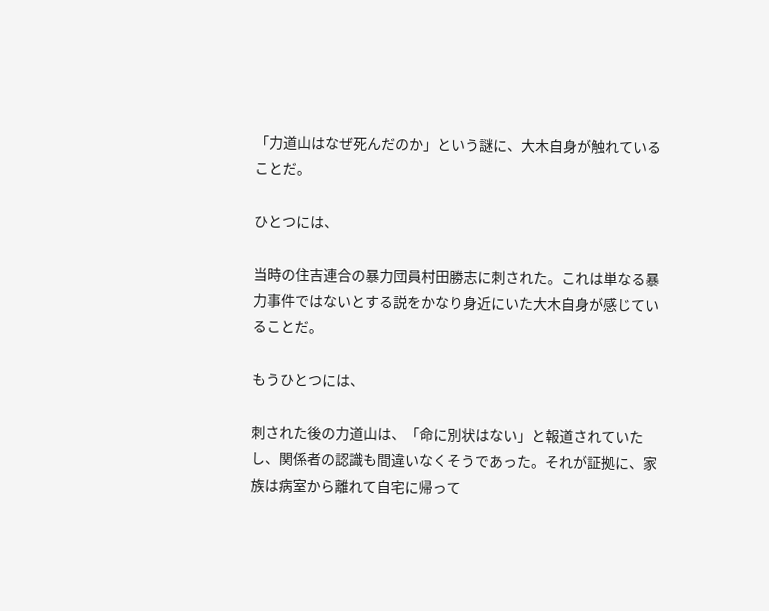「力道山はなぜ死んだのか」という謎に、大木自身が触れていることだ。

ひとつには、

当時の住吉連合の暴力団員村田勝志に刺された。これは単なる暴力事件ではないとする説をかなり身近にいた大木自身が感じていることだ。

もうひとつには、

刺された後の力道山は、「命に別状はない」と報道されていたし、関係者の認識も間違いなくそうであった。それが証拠に、家族は病室から離れて自宅に帰って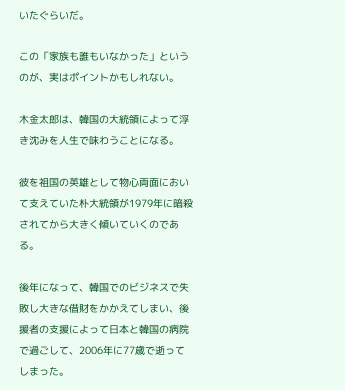いたぐらいだ。

この「家族も誰もいなかった」というのが、実はポイントかもしれない。

木金太郎は、韓国の大統領によって浮き沈みを人生で味わうことになる。

彼を祖国の英雄として物心両面において支えていた朴大統領が1979年に暗殺されてから大きく傾いていくのである。

後年になって、韓国でのビジネスで失敗し大きな借財をかかえてしまい、後援者の支援によって日本と韓国の病院で過ごして、2006年に77歳で逝ってしまった。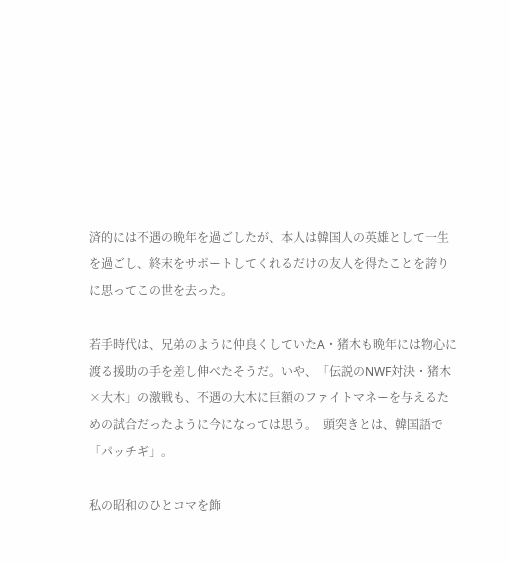済的には不遇の晩年を過ごしたが、本人は韓国人の英雄として一生を過ごし、終末をサポートしてくれるだけの友人を得たことを誇りに思ってこの世を去った。

若手時代は、兄弟のように仲良くしていたA・猪木も晩年には物心に渡る援助の手を差し伸べたそうだ。いや、「伝説のNWF対決・猪木×大木」の激戦も、不遇の大木に巨額のファイトマネーを与えるための試合だったように今になっては思う。  頭突きとは、韓国語で「パッチギ」。

私の昭和のひとコマを飾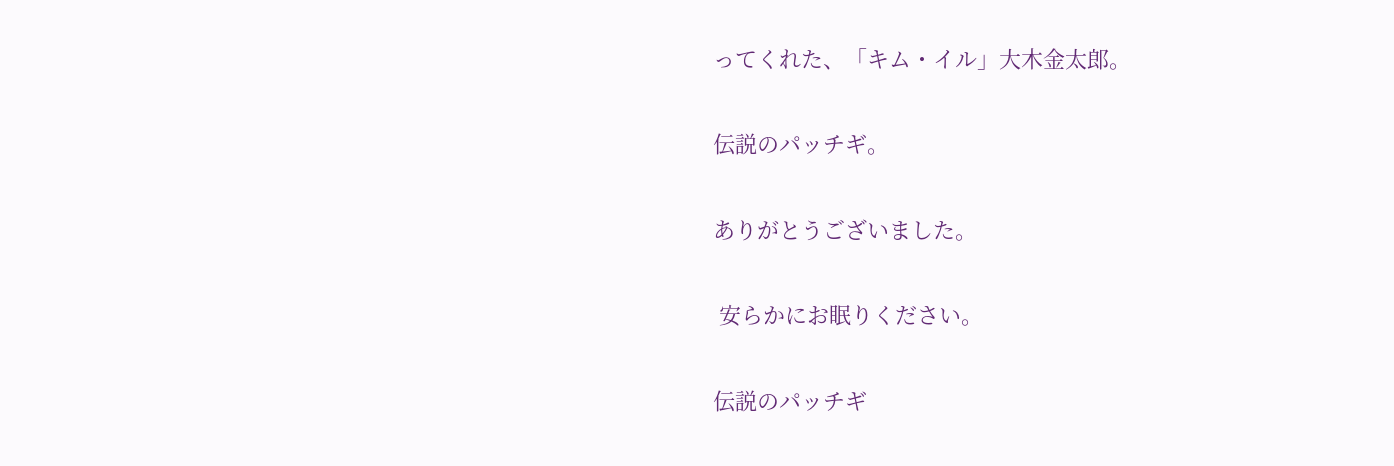ってくれた、「キム・イル」大木金太郎。

伝説のパッチギ。

ありがとうございました。

 安らかにお眠りください。

伝説のパッチギ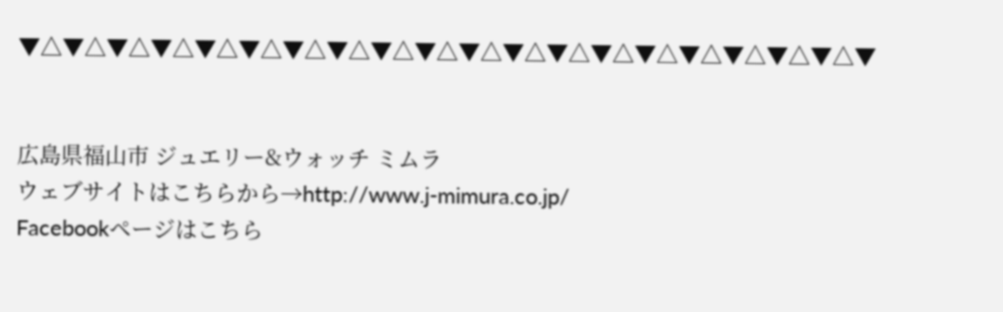▼△▼△▼△▼△▼△▼△▼△▼△▼△▼△▼△▼△▼△▼△▼△▼△▼△▼△▼△▼


広島県福山市 ジュエリー&ウォッチ ミムラ
ウェブサイトはこちらから→http://www.j-mimura.co.jp/
Facebookページはこちら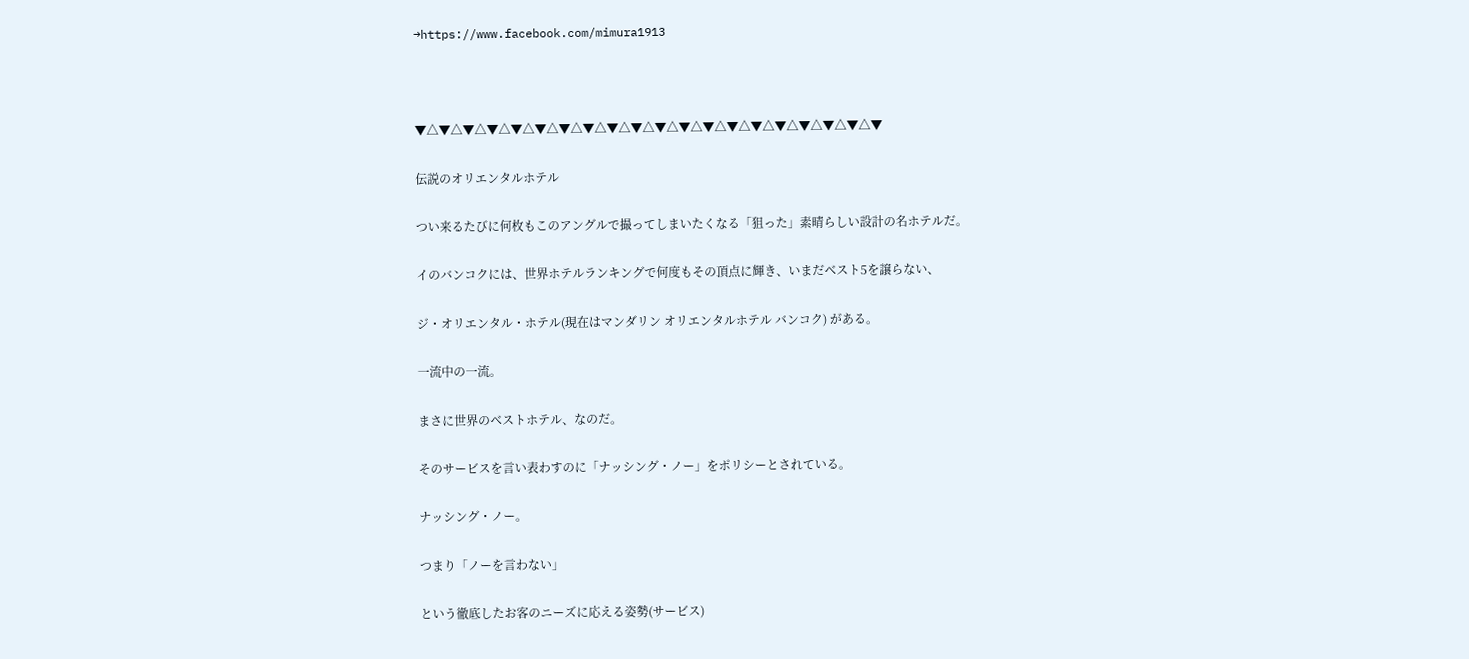→https://www.facebook.com/mimura1913



▼△▼△▼△▼△▼△▼△▼△▼△▼△▼△▼△▼△▼△▼△▼△▼△▼△▼△▼△▼

伝説のオリエンタルホテル

つい来るたびに何枚もこのアングルで撮ってしまいたくなる「狙った」素晴らしい設計の名ホテルだ。

イのバンコクには、世界ホテルランキングで何度もその頂点に輝き、いまだベスト5を譲らない、

ジ・オリエンタル・ホテル(現在はマンダリン オリエンタルホテル バンコク) がある。

一流中の一流。

まさに世界のベストホテル、なのだ。

そのサービスを言い表わすのに「ナッシング・ノー」をポリシーとされている。

ナッシング・ノー。

つまり「ノーを言わない」

という徹底したお客のニーズに応える姿勢(サービス)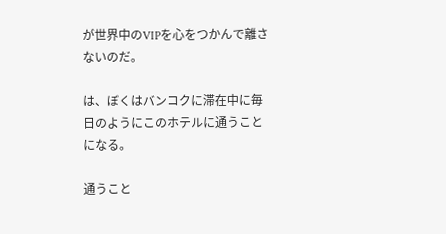が世界中のVIPを心をつかんで離さないのだ。

は、ぼくはバンコクに滞在中に毎日のようにこのホテルに通うことになる。

通うこと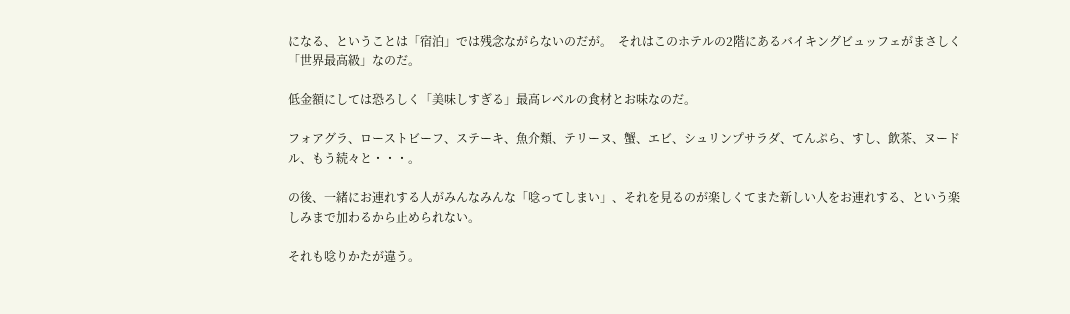になる、ということは「宿泊」では残念ながらないのだが。  それはこのホテルの2階にあるバイキングビュッフェがまさしく「世界最高級」なのだ。

低金額にしては恐ろしく「美味しすぎる」最高レベルの食材とお味なのだ。

フォアグラ、ローストビーフ、ステーキ、魚介類、テリーヌ、蟹、エビ、シュリンプサラダ、てんぷら、すし、飲茶、ヌードル、もう続々と・・・。

の後、一緒にお連れする人がみんなみんな「唸ってしまい」、それを見るのが楽しくてまた新しい人をお連れする、という楽しみまで加わるから止められない。

それも唸りかたが違う。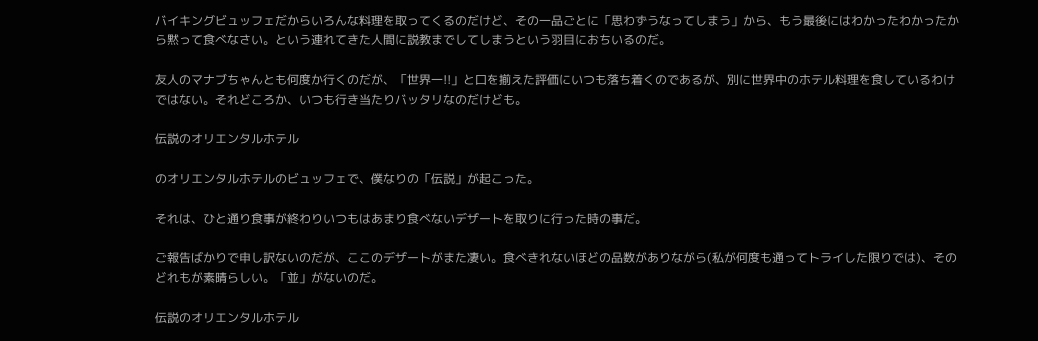バイキングビュッフェだからいろんな料理を取ってくるのだけど、その一品ごとに「思わずうなってしまう」から、もう最後にはわかったわかったから黙って食べなさい。という連れてきた人間に説教までしてしまうという羽目におちいるのだ。

友人のマナブちゃんとも何度か行くのだが、「世界一!!」と口を揃えた評価にいつも落ち着くのであるが、別に世界中のホテル料理を食しているわけではない。それどころか、いつも行き当たりバッタリなのだけども。

伝説のオリエンタルホテル

のオリエンタルホテルのビュッフェで、僕なりの「伝説」が起こった。

それは、ひと通り食事が終わりいつもはあまり食べないデザートを取りに行った時の事だ。

ご報告ばかりで申し訳ないのだが、ここのデザートがまた凄い。食べきれないほどの品数がありながら(私が何度も通ってトライした限りでは)、そのどれもが素晴らしい。「並」がないのだ。

伝説のオリエンタルホテル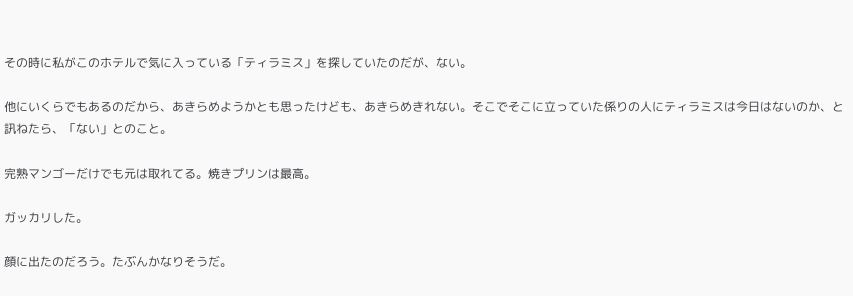その時に私がこのホテルで気に入っている「ティラミス」を探していたのだが、ない。

他にいくらでもあるのだから、あきらめようかとも思ったけども、あきらめきれない。そこでそこに立っていた係りの人にティラミスは今日はないのか、と訊ねたら、「ない」とのこと。

完熟マンゴーだけでも元は取れてる。焼きプリンは最高。

ガッカリした。

顔に出たのだろう。たぶんかなりそうだ。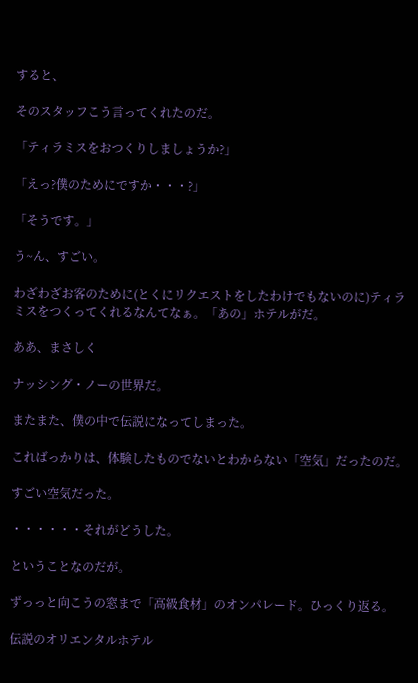すると、

そのスタッフこう言ってくれたのだ。

「ティラミスをおつくりしましょうか?」

「えっ?僕のためにですか・・・?」

「そうです。」

う~ん、すごい。

わざわざお客のために(とくにリクエストをしたわけでもないのに)ティラミスをつくってくれるなんてなぁ。「あの」ホテルがだ。

ああ、まさしく

ナッシング・ノーの世界だ。

またまた、僕の中で伝説になってしまった。

こればっかりは、体験したものでないとわからない「空気」だったのだ。

すごい空気だった。

・・・・・・それがどうした。

ということなのだが。

ずっっと向こうの窓まで「高級食材」のオンパレード。ひっくり返る。

伝説のオリエンタルホテル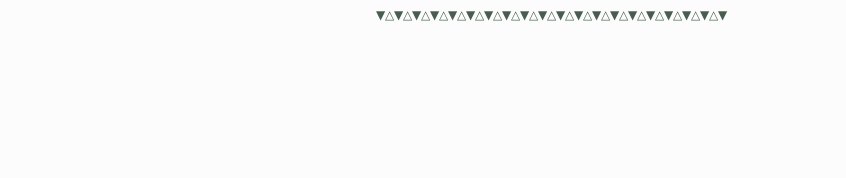▼△▼△▼△▼△▼△▼△▼△▼△▼△▼△▼△▼△▼△▼△▼△▼△▼△▼△▼△▼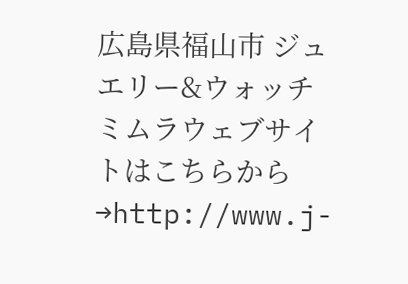広島県福山市 ジュエリー&ウォッチ ミムラウェブサイトはこちらから→http://www.j-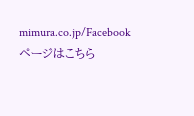mimura.co.jp/Facebookページはこちら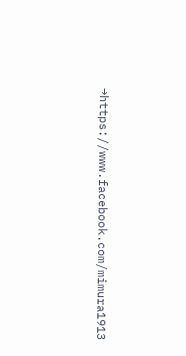→https://www.facebook.com/mimura1913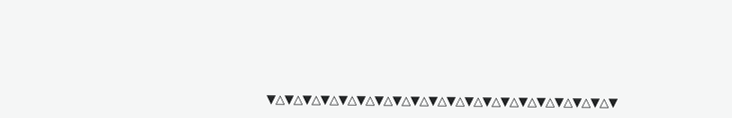▼△▼△▼△▼△▼△▼△▼△▼△▼△▼△▼△▼△▼△▼△▼△▼△▼△▼△▼△▼